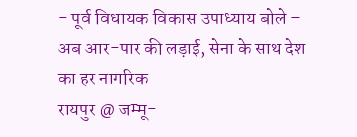- पूर्व विधायक विकास उपाध्याय बोले – अब आर-पार की लड़ाई, सेना के साथ देश का हर नागरिक
रायपुर @ जम्मू-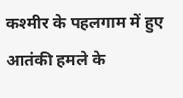कश्मीर के पहलगाम में हुए आतंकी हमले के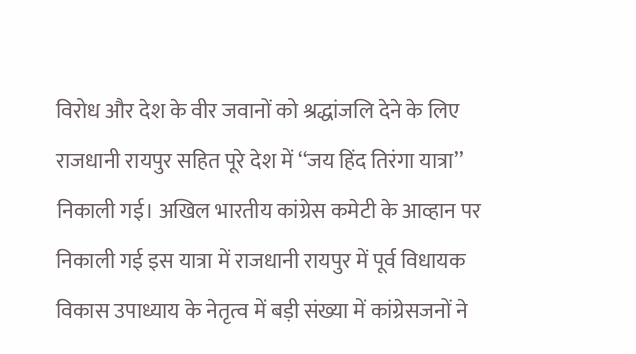विरोध और देश के वीर जवानों को श्रद्धांजलि देने के लिए राजधानी रायपुर सहित पूरे देश में ‘‘जय हिंद तिरंगा यात्रा’’ निकाली गई। अखिल भारतीय कांग्रेस कमेटी के आव्हान पर निकाली गई इस यात्रा में राजधानी रायपुर में पूर्व विधायक विकास उपाध्याय के नेतृत्व में बड़ी संख्या में कांग्रेसजनों ने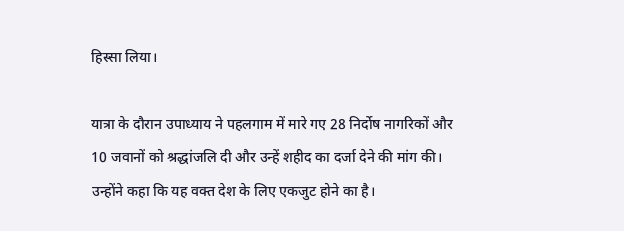हिस्सा लिया।

यात्रा के दौरान उपाध्याय ने पहलगाम में मारे गए 28 निर्दोष नागरिकों और 10 जवानों को श्रद्धांजलि दी और उन्हें शहीद का दर्जा देने की मांग की। उन्होंने कहा कि यह वक्त देश के लिए एकजुट होने का है।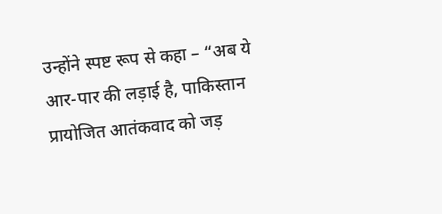उन्होंने स्पष्ट रूप से कहा – “अब ये आर-पार की लड़ाई है, पाकिस्तान प्रायोजित आतंकवाद को जड़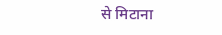से मिटाना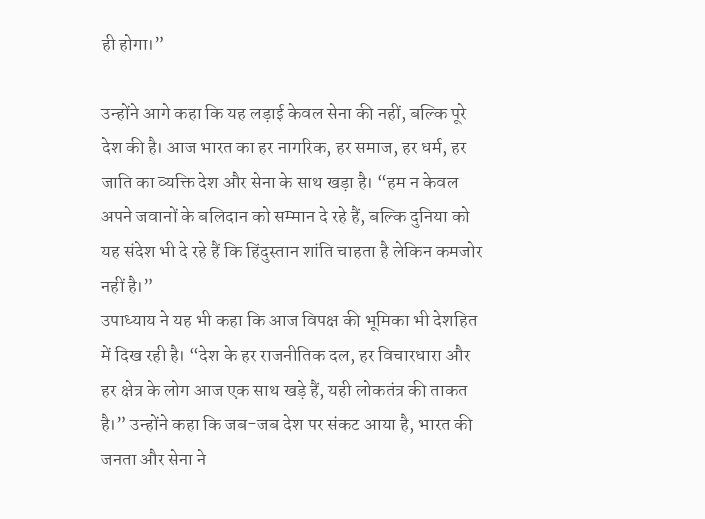ही होगा।”

उन्होंने आगे कहा कि यह लड़ाई केवल सेना की नहीं, बल्कि पूरे देश की है। आज भारत का हर नागरिक, हर समाज, हर धर्म, हर जाति का व्यक्ति देश और सेना के साथ खड़ा है। “हम न केवल अपने जवानों के बलिदान को सम्मान दे रहे हैं, बल्कि दुनिया को यह संदेश भी दे रहे हैं कि हिंदुस्तान शांति चाहता है लेकिन कमजोर नहीं है।”
उपाध्याय ने यह भी कहा कि आज विपक्ष की भूमिका भी देशहित में दिख रही है। “देश के हर राजनीतिक दल, हर विचारधारा और हर क्षेत्र के लोग आज एक साथ खड़े हैं, यही लोकतंत्र की ताकत है।” उन्होंने कहा कि जब-जब देश पर संकट आया है, भारत की जनता और सेना ने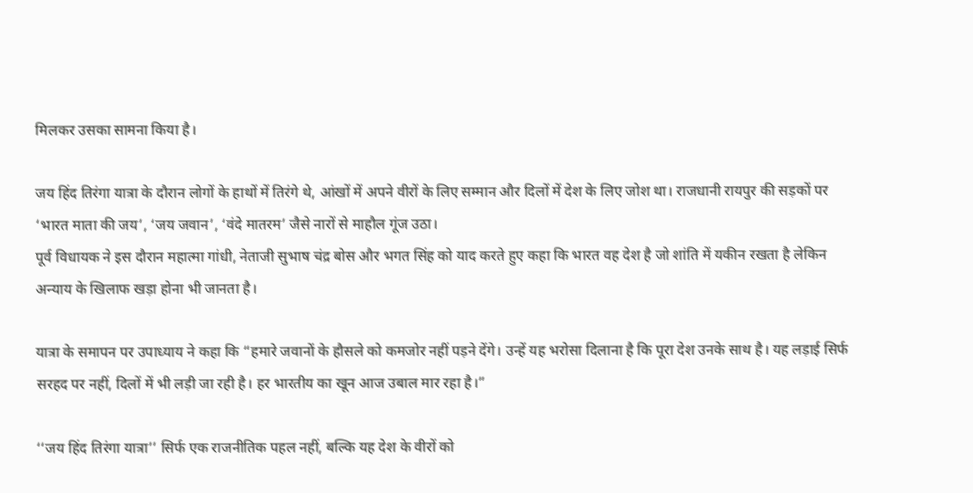मिलकर उसका सामना किया है।

जय हिंद तिरंगा यात्रा के दौरान लोगों के हाथों में तिरंगे थे, आंखों में अपने वीरों के लिए सम्मान और दिलों में देश के लिए जोश था। राजधानी रायपुर की सड़कों पर ‘भारत माता की जय’, ‘जय जवान’, ‘वंदे मातरम’ जैसे नारों से माहौल गूंज उठा।
पूर्व विधायक ने इस दौरान महात्मा गांधी, नेताजी सुभाष चंद्र बोस और भगत सिंह को याद करते हुए कहा कि भारत वह देश है जो शांति में यकीन रखता है लेकिन अन्याय के खिलाफ खड़ा होना भी जानता है।

यात्रा के समापन पर उपाध्याय ने कहा कि “हमारे जवानों के हौसले को कमजोर नहीं पड़ने देंगे। उन्हें यह भरोसा दिलाना है कि पूरा देश उनके साथ है। यह लड़ाई सिर्फ सरहद पर नहीं, दिलों में भी लड़ी जा रही है। हर भारतीय का खून आज उबाल मार रहा है।”

‘‘जय हिंद तिरंगा यात्रा’’ सिर्फ एक राजनीतिक पहल नहीं, बल्कि यह देश के वीरों को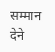सम्मान देने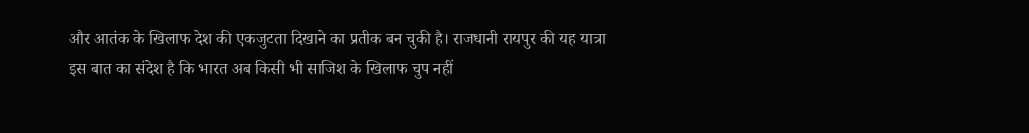और आतंक के खिलाफ देश की एकजुटता दिखाने का प्रतीक बन चुकी है। राजधानी रायपुर की यह यात्रा इस बात का संदेश है कि भारत अब किसी भी साजिश के खिलाफ चुप नहीं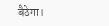बैठेगा।